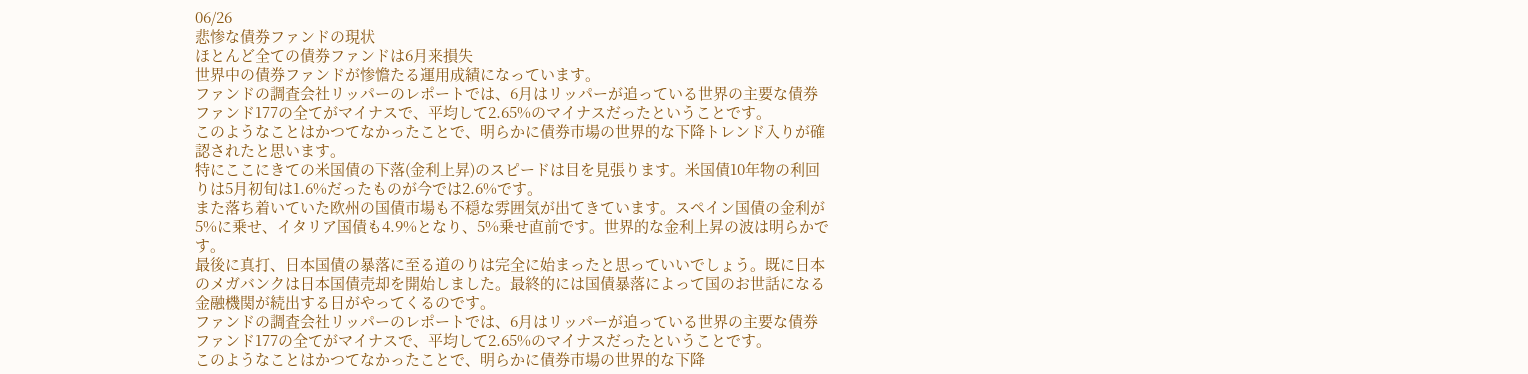06/26
悲惨な債券ファンドの現状
ほとんど全ての債券ファンドは6月来損失
世界中の債券ファンドが惨憺たる運用成績になっています。
ファンドの調査会社リッパーのレポートでは、6月はリッパーが追っている世界の主要な債券ファンド177の全てがマイナスで、平均して2.65%のマイナスだったということです。
このようなことはかつてなかったことで、明らかに債券市場の世界的な下降トレンド入りが確認されたと思います。
特にここにきての米国債の下落(金利上昇)のスピードは目を見張ります。米国債10年物の利回りは5月初旬は1.6%だったものが今では2.6%です。
また落ち着いていた欧州の国債市場も不穏な雰囲気が出てきています。スペイン国債の金利が5%に乗せ、イタリア国債も4.9%となり、5%乗せ直前です。世界的な金利上昇の波は明らかです。
最後に真打、日本国債の暴落に至る道のりは完全に始まったと思っていいでしょう。既に日本のメガバンクは日本国債売却を開始しました。最終的には国債暴落によって国のお世話になる金融機関が続出する日がやってくるのです。
ファンドの調査会社リッパーのレポートでは、6月はリッパーが追っている世界の主要な債券ファンド177の全てがマイナスで、平均して2.65%のマイナスだったということです。
このようなことはかつてなかったことで、明らかに債券市場の世界的な下降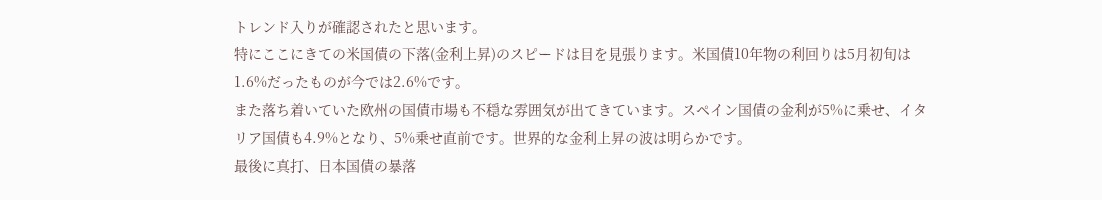トレンド入りが確認されたと思います。
特にここにきての米国債の下落(金利上昇)のスピードは目を見張ります。米国債10年物の利回りは5月初旬は1.6%だったものが今では2.6%です。
また落ち着いていた欧州の国債市場も不穏な雰囲気が出てきています。スペイン国債の金利が5%に乗せ、イタリア国債も4.9%となり、5%乗せ直前です。世界的な金利上昇の波は明らかです。
最後に真打、日本国債の暴落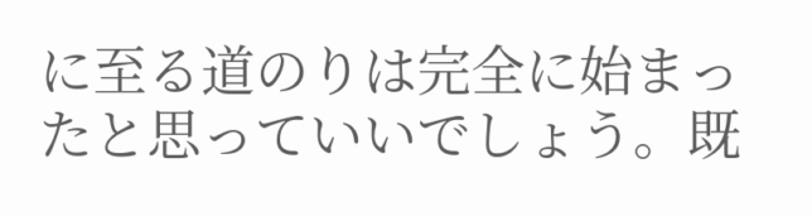に至る道のりは完全に始まったと思っていいでしょう。既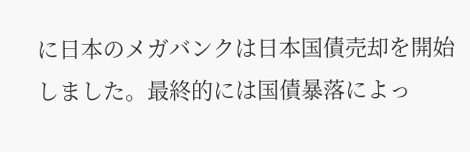に日本のメガバンクは日本国債売却を開始しました。最終的には国債暴落によっ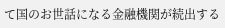て国のお世話になる金融機関が続出する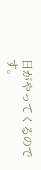日がやってくるのです。